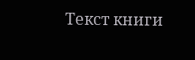Текст книги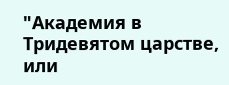"Академия в Тридевятом царстве, или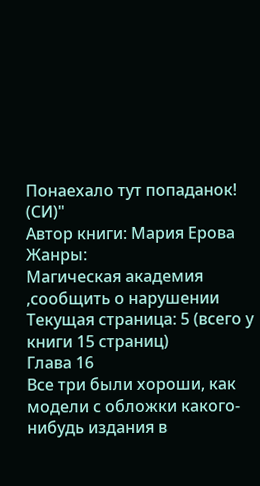Понаехало тут попаданок! (СИ)"
Автор книги: Мария Ерова
Жанры:
Магическая академия
,сообщить о нарушении
Текущая страница: 5 (всего у книги 15 страниц)
Глава 16
Все три были хороши, как модели с обложки какого-нибудь издания в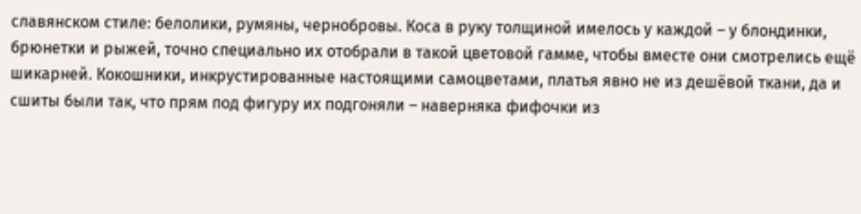славянском стиле: белолики, румяны, чернобровы. Коса в руку толщиной имелось у каждой – у блондинки, брюнетки и рыжей, точно специально их отобрали в такой цветовой гамме, чтобы вместе они смотрелись ещё шикарней. Кокошники, инкрустированные настоящими самоцветами, платья явно не из дешёвой ткани, да и сшиты были так, что прям под фигуру их подгоняли – наверняка фифочки из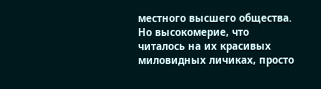местного высшего общества.
Но высокомерие, что читалось на их красивых миловидных личиках, просто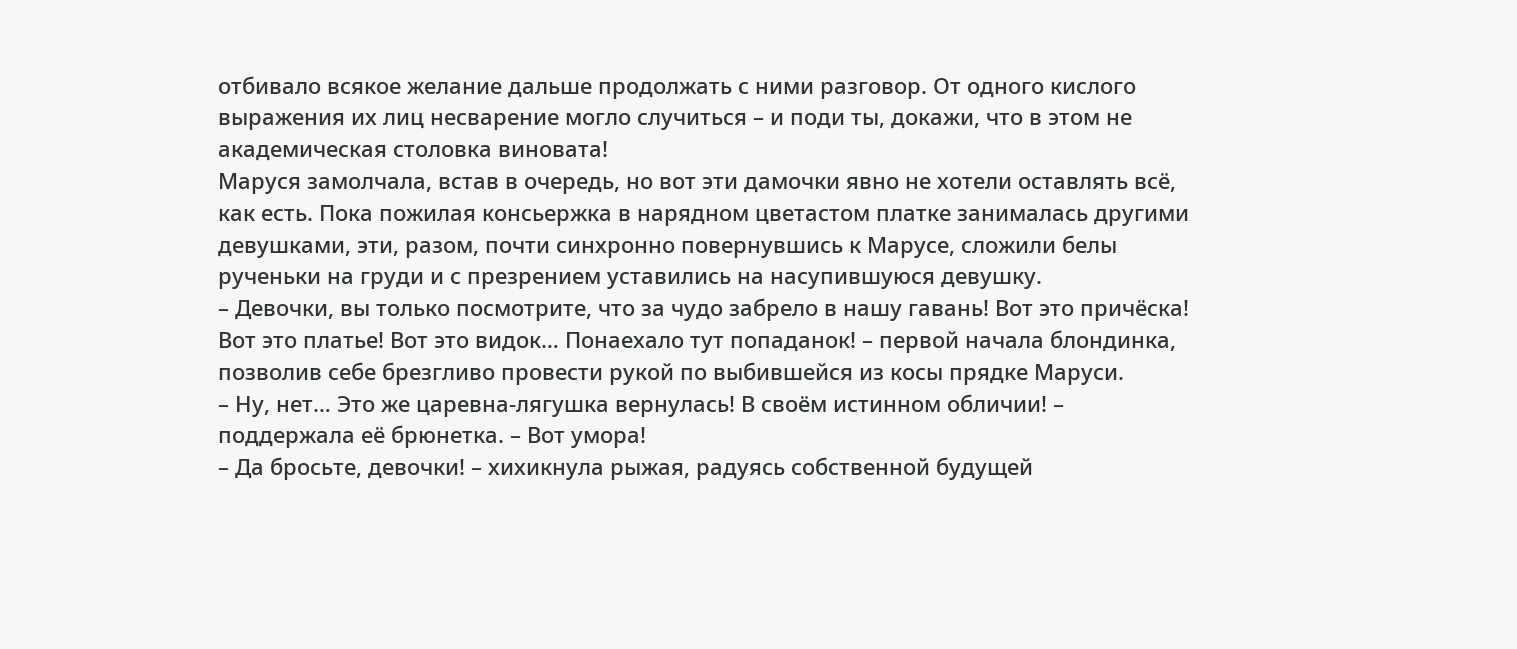отбивало всякое желание дальше продолжать с ними разговор. От одного кислого выражения их лиц несварение могло случиться – и поди ты, докажи, что в этом не академическая столовка виновата!
Маруся замолчала, встав в очередь, но вот эти дамочки явно не хотели оставлять всё, как есть. Пока пожилая консьержка в нарядном цветастом платке занималась другими девушками, эти, разом, почти синхронно повернувшись к Марусе, сложили белы рученьки на груди и с презрением уставились на насупившуюся девушку.
– Девочки, вы только посмотрите, что за чудо забрело в нашу гавань! Вот это причёска! Вот это платье! Вот это видок… Понаехало тут попаданок! – первой начала блондинка, позволив себе брезгливо провести рукой по выбившейся из косы прядке Маруси.
– Ну, нет… Это же царевна-лягушка вернулась! В своём истинном обличии! – поддержала её брюнетка. – Вот умора!
– Да бросьте, девочки! – хихикнула рыжая, радуясь собственной будущей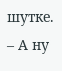шутке. – А ну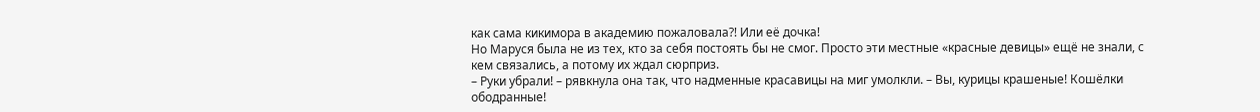как сама кикимора в академию пожаловала?! Или её дочка!
Но Маруся была не из тех, кто за себя постоять бы не смог. Просто эти местные «красные девицы» ещё не знали, с кем связались, а потому их ждал сюрприз.
– Руки убрали! – рявкнула она так, что надменные красавицы на миг умолкли. – Вы, курицы крашеные! Кошёлки ободранные!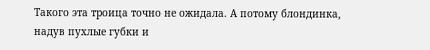Такого эта троица точно не ожидала. А потому блондинка, надув пухлые губки и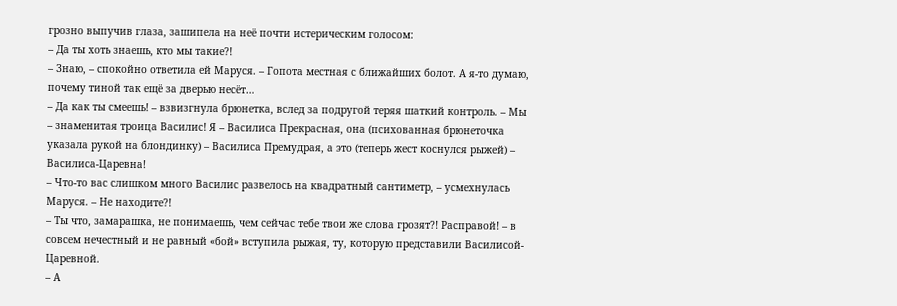грозно выпучив глаза, зашипела на неё почти истерическим голосом:
– Да ты хоть знаешь, кто мы такие?!
– Знаю, – спокойно ответила ей Маруся. – Гопота местная с ближайших болот. А я-то думаю, почему тиной так ещё за дверью несёт…
– Да как ты смеешь! – взвизгнула брюнетка, вслед за подругой теряя шаткий контроль. – Мы – знаменитая троица Василис! Я – Василиса Прекрасная, она (психованная брюнеточка указала рукой на блондинку) – Василиса Премудрая, а это (теперь жест коснулся рыжей) – Василиса-Царевна!
– Что-то вас слишком много Василис развелось на квадратный сантиметр, – усмехнулась Маруся. – Не находите?!
– Ты что, замарашка, не понимаешь, чем сейчас тебе твои же слова грозят?! Расправой! – в совсем нечестный и не равный «бой» вступила рыжая, ту, которую представили Василисой-Царевной.
– А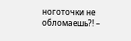ноготочки не обломаешь?! –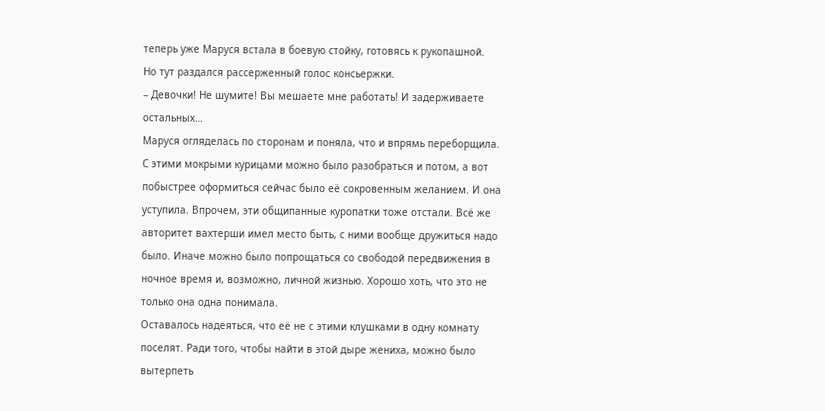теперь уже Маруся встала в боевую стойку, готовясь к рукопашной.
Но тут раздался рассерженный голос консьержки.
– Девочки! Не шумите! Вы мешаете мне работать! И задерживаете остальных…
Маруся огляделась по сторонам и поняла, что и впрямь переборщила. С этими мокрыми курицами можно было разобраться и потом, а вот побыстрее оформиться сейчас было её сокровенным желанием. И она уступила. Впрочем, эти общипанные куропатки тоже отстали. Всё же авторитет вахтерши имел место быть, с ними вообще дружиться надо было. Иначе можно было попрощаться со свободой передвижения в ночное время и, возможно, личной жизнью. Хорошо хоть, что это не только она одна понимала.
Оставалось надеяться, что её не с этими клушками в одну комнату поселят. Ради того, чтобы найти в этой дыре жениха, можно было вытерпеть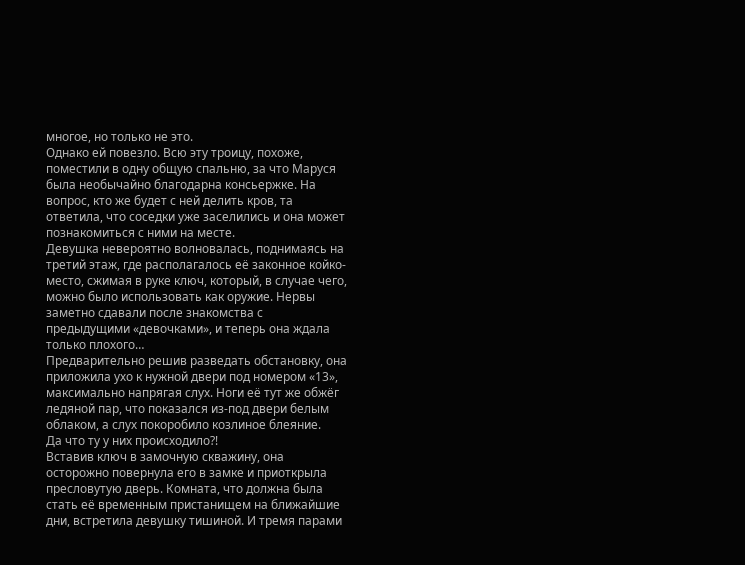многое, но только не это.
Однако ей повезло. Всю эту троицу, похоже, поместили в одну общую спальню, за что Маруся была необычайно благодарна консьержке. На вопрос, кто же будет с ней делить кров, та ответила, что соседки уже заселились и она может познакомиться с ними на месте.
Девушка невероятно волновалась, поднимаясь на третий этаж, где располагалось её законное койко-место, сжимая в руке ключ, который, в случае чего, можно было использовать как оружие. Нервы заметно сдавали после знакомства с предыдущими «девочками», и теперь она ждала только плохого…
Предварительно решив разведать обстановку, она приложила ухо к нужной двери под номером «13», максимально напрягая слух. Ноги её тут же обжёг ледяной пар, что показался из-под двери белым облаком, а слух покоробило козлиное блеяние.
Да что ту у них происходило?!
Вставив ключ в замочную скважину, она осторожно повернула его в замке и приоткрыла пресловутую дверь. Комната, что должна была стать её временным пристанищем на ближайшие дни, встретила девушку тишиной. И тремя парами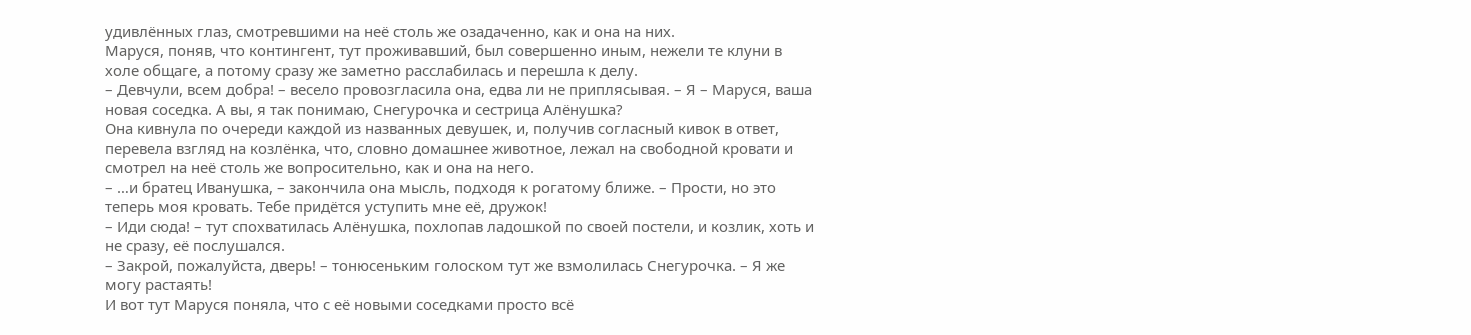удивлённых глаз, смотревшими на неё столь же озадаченно, как и она на них.
Маруся, поняв, что контингент, тут проживавший, был совершенно иным, нежели те клуни в холе общаге, а потому сразу же заметно расслабилась и перешла к делу.
– Девчули, всем добра! – весело провозгласила она, едва ли не приплясывая. – Я – Маруся, ваша новая соседка. А вы, я так понимаю, Снегурочка и сестрица Алёнушка?
Она кивнула по очереди каждой из названных девушек, и, получив согласный кивок в ответ, перевела взгляд на козлёнка, что, словно домашнее животное, лежал на свободной кровати и смотрел на неё столь же вопросительно, как и она на него.
– …и братец Иванушка, – закончила она мысль, подходя к рогатому ближе. – Прости, но это теперь моя кровать. Тебе придётся уступить мне её, дружок!
– Иди сюда! – тут спохватилась Алёнушка, похлопав ладошкой по своей постели, и козлик, хоть и не сразу, её послушался.
– Закрой, пожалуйста, дверь! – тонюсеньким голоском тут же взмолилась Снегурочка. – Я же могу растаять!
И вот тут Маруся поняла, что с её новыми соседками просто всё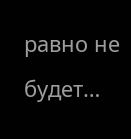равно не будет…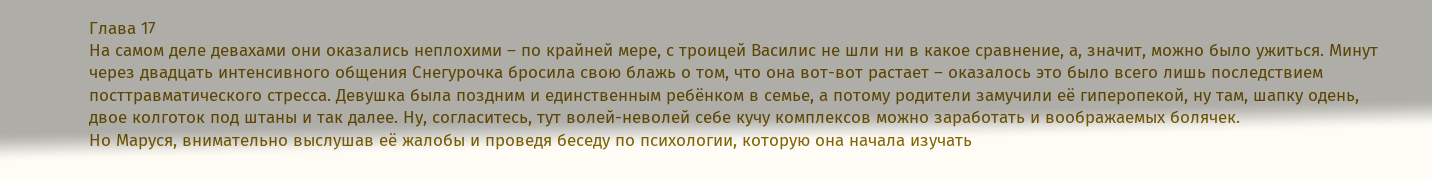Глава 17
На самом деле девахами они оказались неплохими – по крайней мере, с троицей Василис не шли ни в какое сравнение, а, значит, можно было ужиться. Минут через двадцать интенсивного общения Снегурочка бросила свою блажь о том, что она вот-вот растает – оказалось это было всего лишь последствием посттравматического стресса. Девушка была поздним и единственным ребёнком в семье, а потому родители замучили её гиперопекой, ну там, шапку одень, двое колготок под штаны и так далее. Ну, согласитесь, тут волей-неволей себе кучу комплексов можно заработать и воображаемых болячек.
Но Маруся, внимательно выслушав её жалобы и проведя беседу по психологии, которую она начала изучать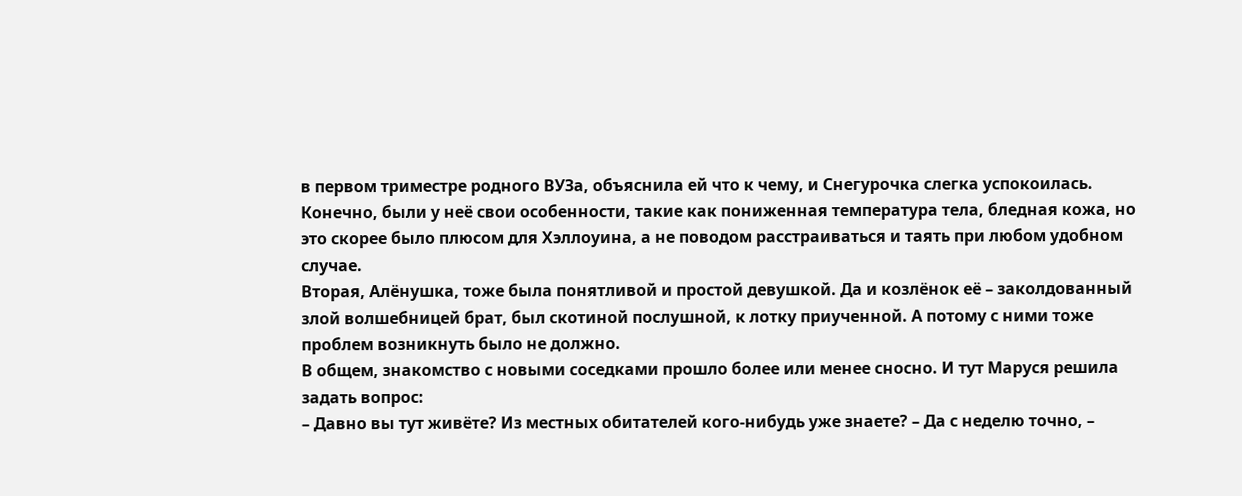в первом триместре родного ВУЗа, объяснила ей что к чему, и Снегурочка слегка успокоилась.
Конечно, были у неё свои особенности, такие как пониженная температура тела, бледная кожа, но это скорее было плюсом для Хэллоуина, а не поводом расстраиваться и таять при любом удобном случае.
Вторая, Алёнушка, тоже была понятливой и простой девушкой. Да и козлёнок её – заколдованный злой волшебницей брат, был скотиной послушной, к лотку приученной. А потому с ними тоже проблем возникнуть было не должно.
В общем, знакомство с новыми соседками прошло более или менее сносно. И тут Маруся решила задать вопрос:
– Давно вы тут живёте? Из местных обитателей кого-нибудь уже знаете? – Да с неделю точно, –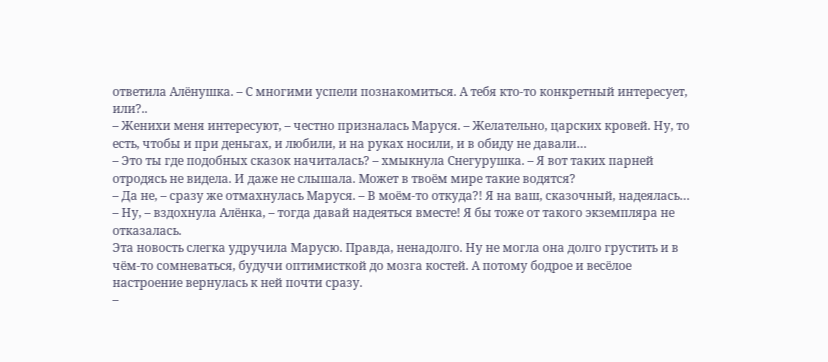ответила Алёнушка. – С многими успели познакомиться. А тебя кто-то конкретный интересует, или?..
– Женихи меня интересуют, – честно призналась Маруся. – Желательно, царских кровей. Ну, то есть, чтобы и при деньгах, и любили, и на руках носили, и в обиду не давали…
– Это ты где подобных сказок начиталась? – хмыкнула Снегурушка. – Я вот таких парней отродясь не видела. И даже не слышала. Может в твоём мире такие водятся?
– Да не, – сразу же отмахнулась Маруся. – В моём-то откуда?! Я на ваш, сказочный, надеялась…
– Ну, – вздохнула Алёнка, – тогда давай надеяться вместе! Я бы тоже от такого экземпляра не отказалась.
Эта новость слегка удручила Марусю. Правда, ненадолго. Ну не могла она долго грустить и в чём-то сомневаться, будучи оптимисткой до мозга костей. А потому бодрое и весёлое настроение вернулась к ней почти сразу.
–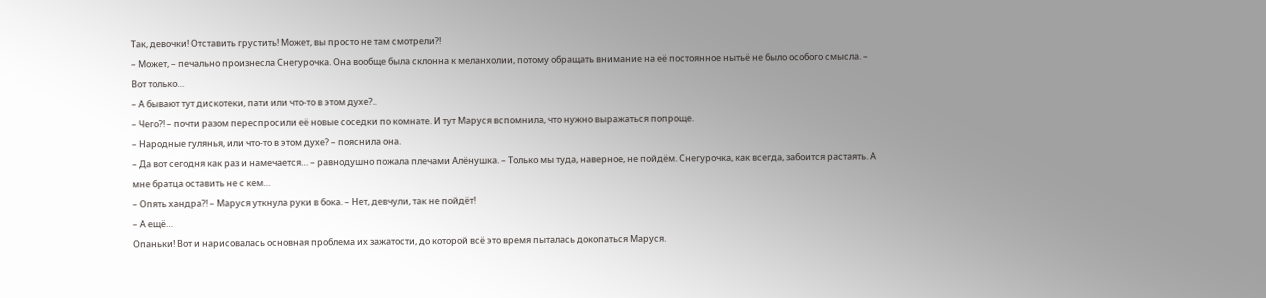Так, девочки! Отставить грустить! Может, вы просто не там смотрели?!
– Может, – печально произнесла Снегурочка. Она вообще была склонна к меланхолии, потому обращать внимание на её постоянное нытьё не было особого смысла. – Вот только…
– А бывают тут дискотеки, пати или что-то в этом духе?..
– Чего?! – почти разом переспросили её новые соседки по комнате. И тут Маруся вспомнила, что нужно выражаться попроще.
– Народные гулянья, или что-то в этом духе? – пояснила она.
– Да вот сегодня как раз и намечается… – равнодушно пожала плечами Алёнушка. – Только мы туда, наверное, не пойдём. Снегурочка, как всегда, забоится растаять. А мне братца оставить не с кем…
– Опять хандра?! – Маруся уткнула руки в бока. – Нет, девчули, так не пойдёт!
– А ещё…
Опаньки! Вот и нарисовалась основная проблема их зажатости, до которой всё это время пыталась докопаться Маруся.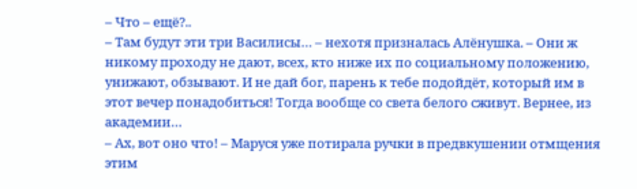– Что – ещё?..
– Там будут эти три Василисы… – нехотя призналась Алёнушка. – Они ж никому проходу не дают, всех, кто ниже их по социальному положению, унижают, обзывают. И не дай бог, парень к тебе подойдёт, который им в этот вечер понадобиться! Тогда вообще со света белого сживут. Вернее, из академии…
– Ах, вот оно что! – Маруся уже потирала ручки в предвкушении отмщения этим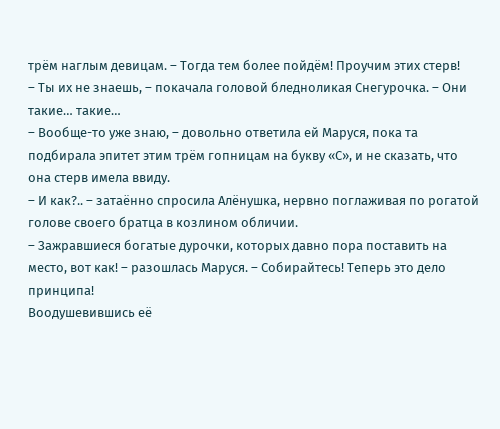трём наглым девицам. – Тогда тем более пойдём! Проучим этих стерв!
– Ты их не знаешь, – покачала головой бледноликая Снегурочка. – Они такие… такие…
– Вообще-то уже знаю, – довольно ответила ей Маруся, пока та подбирала эпитет этим трём гопницам на букву «С», и не сказать, что она стерв имела ввиду.
– И как?.. – затаённо спросила Алёнушка, нервно поглаживая по рогатой голове своего братца в козлином обличии.
– Зажравшиеся богатые дурочки, которых давно пора поставить на место, вот как! – разошлась Маруся. – Собирайтесь! Теперь это дело принципа!
Воодушевившись её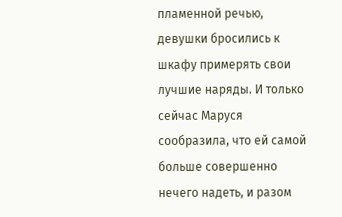пламенной речью, девушки бросились к шкафу примерять свои лучшие наряды. И только сейчас Маруся сообразила, что ей самой больше совершенно нечего надеть, и разом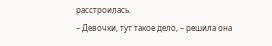расстроилась.
– Девочки, тут такое дело, – решила она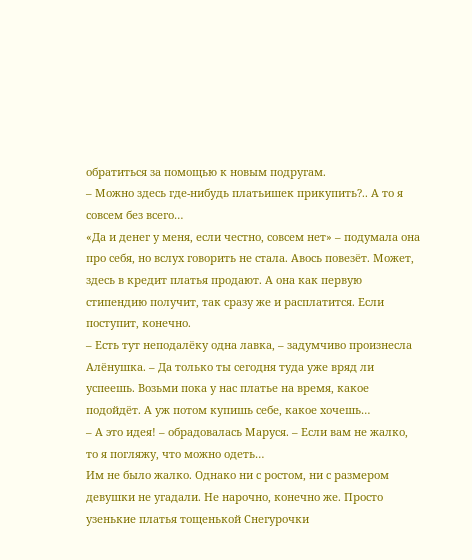обратиться за помощью к новым подругам.
– Можно здесь где-нибудь платьишек прикупить?.. А то я совсем без всего…
«Да и денег у меня, если честно, совсем нет» – подумала она про себя, но вслух говорить не стала. Авось повезёт. Может, здесь в кредит платья продают. А она как первую стипендию получит, так сразу же и расплатится. Если поступит, конечно.
– Есть тут неподалёку одна лавка, – задумчиво произнесла Алёнушка. – Да только ты сегодня туда уже вряд ли успеешь. Возьми пока у нас платье на время, какое подойдёт. А уж потом купишь себе, какое хочешь…
– А это идея! – обрадовалась Маруся. – Если вам не жалко, то я погляжу, что можно одеть…
Им не было жалко. Однако ни с ростом, ни с размером девушки не угадали. Не нарочно, конечно же. Просто узенькие платья тощенькой Снегурочки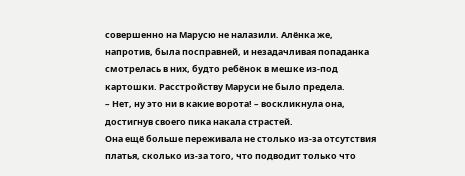совершенно на Марусю не налазили. Алёнка же, напротив, была посправней, и незадачливая попаданка смотрелась в них, будто ребёнок в мешке из-под картошки. Расстройству Маруси не было предела.
– Нет, ну это ни в какие ворота! – воскликнула она, достигнув своего пика накала страстей.
Она ещё больше переживала не столько из-за отсутствия платья, сколько из-за того, что подводит только что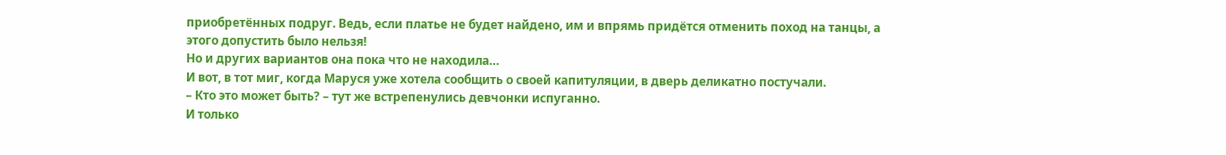приобретённых подруг. Ведь, если платье не будет найдено, им и впрямь придётся отменить поход на танцы, а этого допустить было нельзя!
Но и других вариантов она пока что не находила…
И вот, в тот миг, когда Маруся уже хотела сообщить о своей капитуляции, в дверь деликатно постучали.
– Кто это может быть? – тут же встрепенулись девчонки испуганно.
И только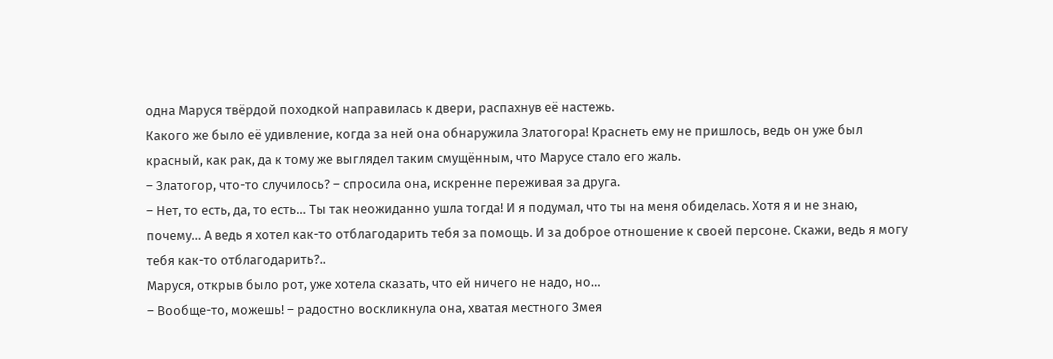одна Маруся твёрдой походкой направилась к двери, распахнув её настежь.
Какого же было её удивление, когда за ней она обнаружила Златогора! Краснеть ему не пришлось, ведь он уже был красный, как рак, да к тому же выглядел таким смущённым, что Марусе стало его жаль.
– Златогор, что-то случилось? – спросила она, искренне переживая за друга.
– Нет, то есть, да, то есть… Ты так неожиданно ушла тогда! И я подумал, что ты на меня обиделась. Хотя я и не знаю, почему… А ведь я хотел как-то отблагодарить тебя за помощь. И за доброе отношение к своей персоне. Скажи, ведь я могу тебя как-то отблагодарить?..
Маруся, открыв было рот, уже хотела сказать, что ей ничего не надо, но…
– Вообще-то, можешь! – радостно воскликнула она, хватая местного Змея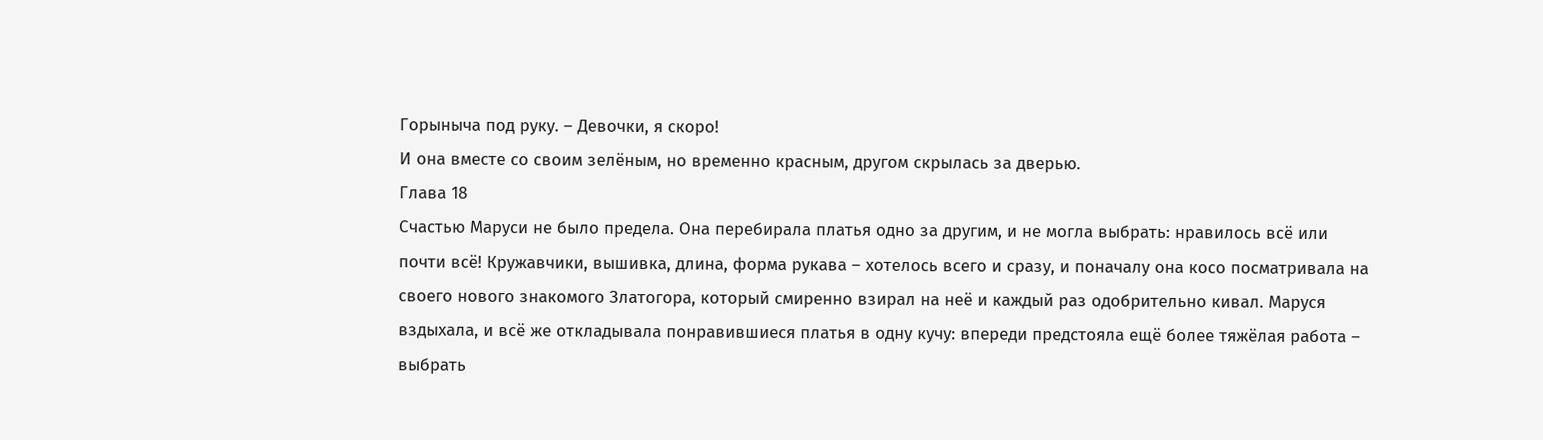Горыныча под руку. – Девочки, я скоро!
И она вместе со своим зелёным, но временно красным, другом скрылась за дверью.
Глава 18
Счастью Маруси не было предела. Она перебирала платья одно за другим, и не могла выбрать: нравилось всё или почти всё! Кружавчики, вышивка, длина, форма рукава – хотелось всего и сразу, и поначалу она косо посматривала на своего нового знакомого Златогора, который смиренно взирал на неё и каждый раз одобрительно кивал. Маруся вздыхала, и всё же откладывала понравившиеся платья в одну кучу: впереди предстояла ещё более тяжёлая работа – выбрать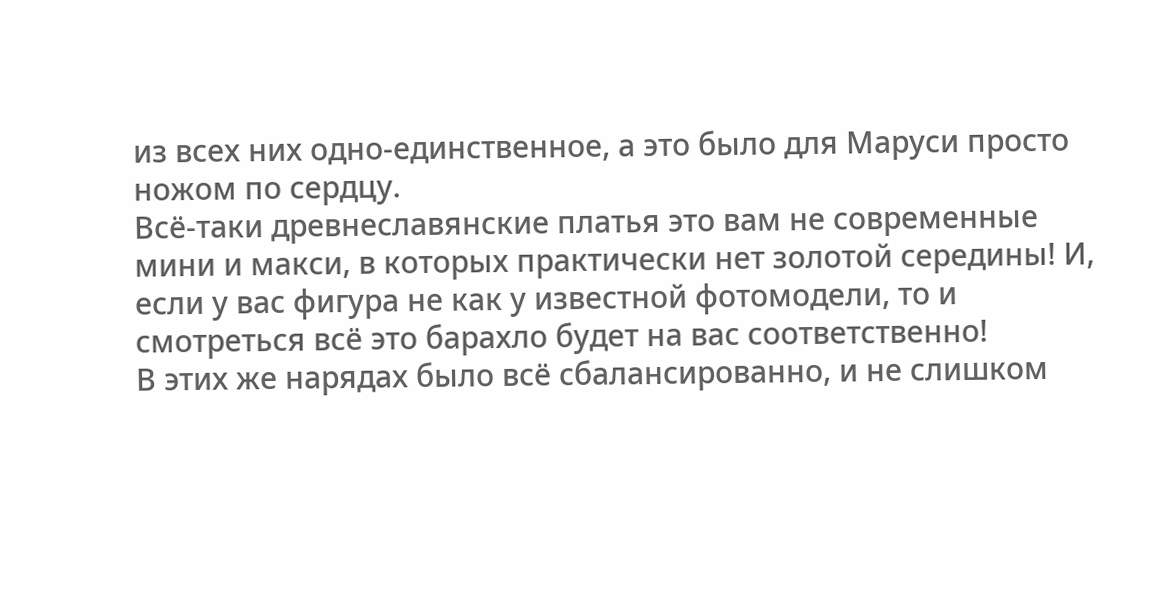из всех них одно-единственное, а это было для Маруси просто ножом по сердцу.
Всё-таки древнеславянские платья это вам не современные мини и макси, в которых практически нет золотой середины! И, если у вас фигура не как у известной фотомодели, то и смотреться всё это барахло будет на вас соответственно!
В этих же нарядах было всё сбалансированно, и не слишком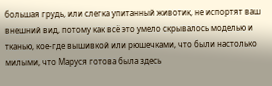большая грудь, или слегка упитанный животик, не испортят ваш внешний вид, потому как всё это умело скрывалось моделью и тканью, кое-где вышивкой или рюшечками, что были настолько милыми, что Маруся готова была здесь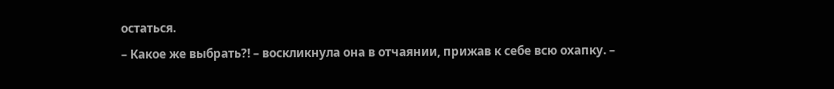остаться.
– Какое же выбрать?! – воскликнула она в отчаянии, прижав к себе всю охапку. –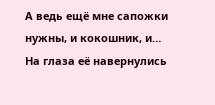А ведь ещё мне сапожки нужны, и кокошник, и…
На глаза её навернулись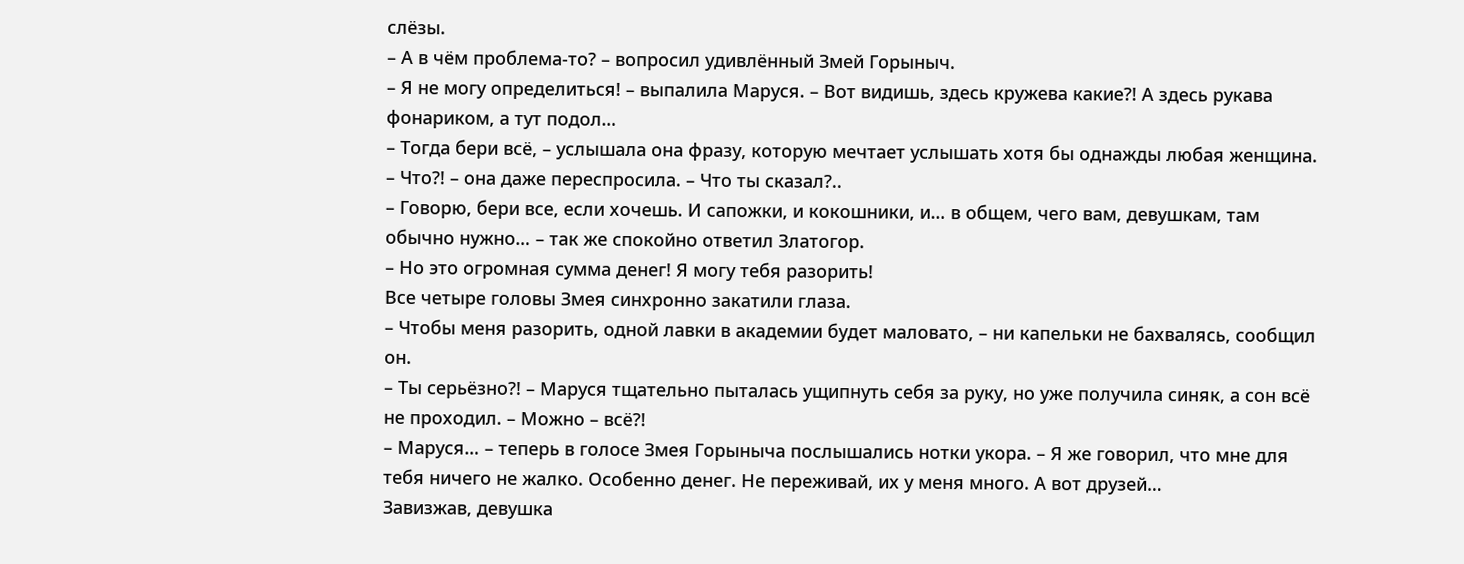слёзы.
– А в чём проблема-то? – вопросил удивлённый Змей Горыныч.
– Я не могу определиться! – выпалила Маруся. – Вот видишь, здесь кружева какие?! А здесь рукава фонариком, а тут подол…
– Тогда бери всё, – услышала она фразу, которую мечтает услышать хотя бы однажды любая женщина.
– Что?! – она даже переспросила. – Что ты сказал?..
– Говорю, бери все, если хочешь. И сапожки, и кокошники, и… в общем, чего вам, девушкам, там обычно нужно… – так же спокойно ответил Златогор.
– Но это огромная сумма денег! Я могу тебя разорить!
Все четыре головы Змея синхронно закатили глаза.
– Чтобы меня разорить, одной лавки в академии будет маловато, – ни капельки не бахвалясь, сообщил он.
– Ты серьёзно?! – Маруся тщательно пыталась ущипнуть себя за руку, но уже получила синяк, а сон всё не проходил. – Можно – всё?!
– Маруся… – теперь в голосе Змея Горыныча послышались нотки укора. – Я же говорил, что мне для тебя ничего не жалко. Особенно денег. Не переживай, их у меня много. А вот друзей…
Завизжав, девушка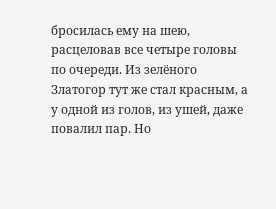бросилась ему на шею, расцеловав все четыре головы по очереди. Из зелёного Златогор тут же стал красным, а у одной из голов, из ушей, даже повалил пар. Но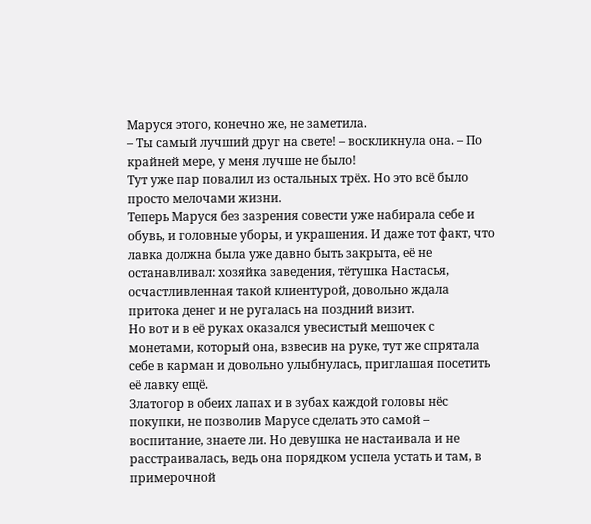Маруся этого, конечно же, не заметила.
– Ты самый лучший друг на свете! – воскликнула она. – По крайней мере, у меня лучше не было!
Тут уже пар повалил из остальных трёх. Но это всё было просто мелочами жизни.
Теперь Маруся без зазрения совести уже набирала себе и обувь, и головные уборы, и украшения. И даже тот факт, что лавка должна была уже давно быть закрыта, её не останавливал: хозяйка заведения, тётушка Настасья, осчастливленная такой клиентурой, довольно ждала притока денег и не ругалась на поздний визит.
Но вот и в её руках оказался увесистый мешочек с монетами, который она, взвесив на руке, тут же спрятала себе в карман и довольно улыбнулась, приглашая посетить её лавку ещё.
Златогор в обеих лапах и в зубах каждой головы нёс покупки, не позволив Марусе сделать это самой – воспитание, знаете ли. Но девушка не настаивала и не расстраивалась, ведь она порядком успела устать и там, в примерочной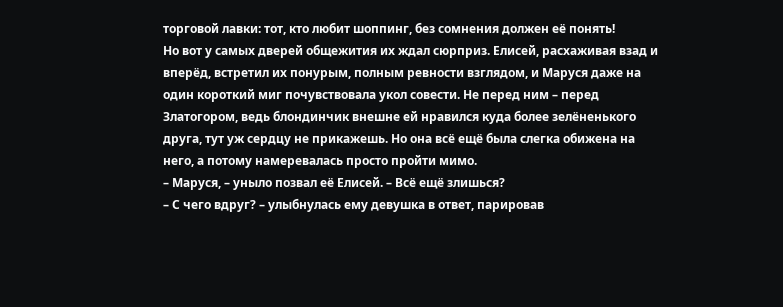торговой лавки: тот, кто любит шоппинг, без сомнения должен её понять!
Но вот у самых дверей общежития их ждал сюрприз. Елисей, расхаживая взад и вперёд, встретил их понурым, полным ревности взглядом, и Маруся даже на один короткий миг почувствовала укол совести. Не перед ним – перед Златогором, ведь блондинчик внешне ей нравился куда более зелёненького друга, тут уж сердцу не прикажешь. Но она всё ещё была слегка обижена на него, а потому намеревалась просто пройти мимо.
– Маруся, – уныло позвал её Елисей. – Всё ещё злишься?
– С чего вдруг? – улыбнулась ему девушка в ответ, парировав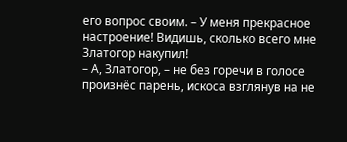его вопрос своим. – У меня прекрасное настроение! Видишь, сколько всего мне Златогор накупил!
– А, Златогор, – не без горечи в голосе произнёс парень, искоса взглянув на не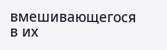вмешивающегося в их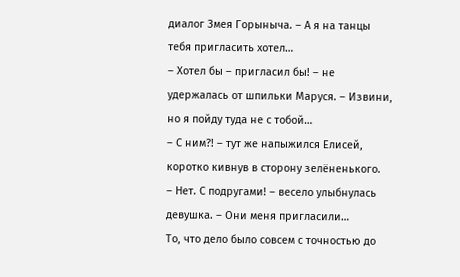диалог Змея Горыныча. – А я на танцы тебя пригласить хотел…
– Хотел бы – пригласил бы! – не удержалась от шпильки Маруся. – Извини, но я пойду туда не с тобой…
– С ним?! – тут же напыжился Елисей, коротко кивнув в сторону зелёненького.
– Нет. С подругами! – весело улыбнулась девушка. – Они меня пригласили…
То, что дело было совсем с точностью до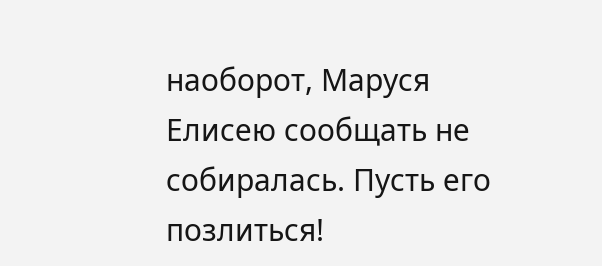наоборот, Маруся Елисею сообщать не собиралась. Пусть его позлиться!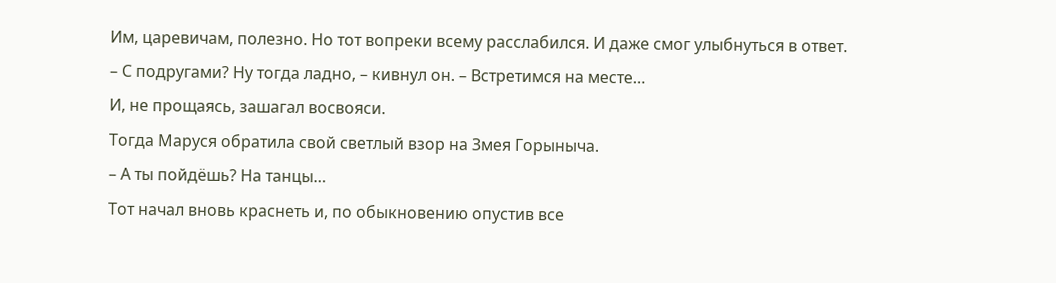Им, царевичам, полезно. Но тот вопреки всему расслабился. И даже смог улыбнуться в ответ.
– С подругами? Ну тогда ладно, – кивнул он. – Встретимся на месте…
И, не прощаясь, зашагал восвояси.
Тогда Маруся обратила свой светлый взор на Змея Горыныча.
– А ты пойдёшь? На танцы…
Тот начал вновь краснеть и, по обыкновению опустив все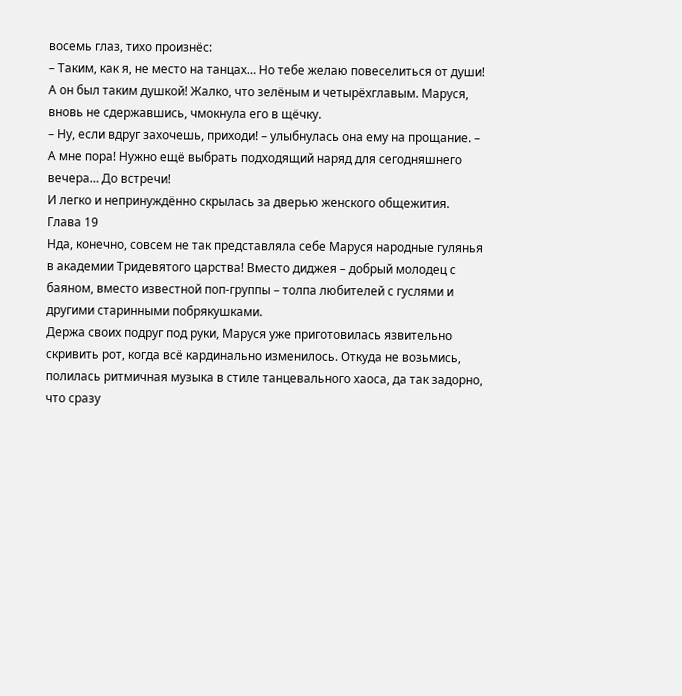восемь глаз, тихо произнёс:
– Таким, как я, не место на танцах… Но тебе желаю повеселиться от души!
А он был таким душкой! Жалко, что зелёным и четырёхглавым. Маруся, вновь не сдержавшись, чмокнула его в щёчку.
– Ну, если вдруг захочешь, приходи! – улыбнулась она ему на прощание. – А мне пора! Нужно ещё выбрать подходящий наряд для сегодняшнего вечера… До встречи!
И легко и непринуждённо скрылась за дверью женского общежития.
Глава 19
Нда, конечно, совсем не так представляла себе Маруся народные гулянья в академии Тридевятого царства! Вместо диджея – добрый молодец с баяном, вместо известной поп-группы – толпа любителей с гуслями и другими старинными побрякушками.
Держа своих подруг под руки, Маруся уже приготовилась язвительно скривить рот, когда всё кардинально изменилось. Откуда не возьмись, полилась ритмичная музыка в стиле танцевального хаоса, да так задорно, что сразу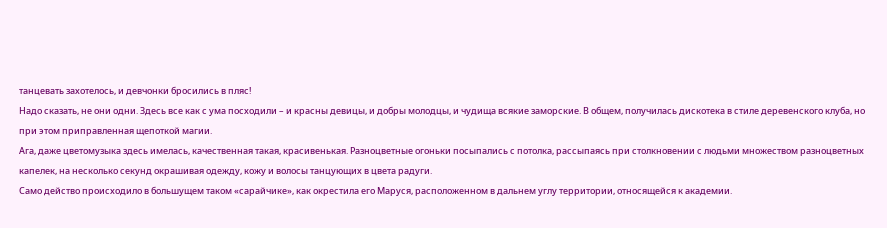танцевать захотелось, и девчонки бросились в пляс!
Надо сказать, не они одни. Здесь все как с ума посходили – и красны девицы, и добры молодцы, и чудища всякие заморские. В общем, получилась дискотека в стиле деревенского клуба, но при этом приправленная щепоткой магии.
Ага, даже цветомузыка здесь имелась, качественная такая, красивенькая. Разноцветные огоньки посыпались с потолка, рассыпаясь при столкновении с людьми множеством разноцветных капелек, на несколько секунд окрашивая одежду, кожу и волосы танцующих в цвета радуги.
Само действо происходило в большущем таком «сарайчике», как окрестила его Маруся, расположенном в дальнем углу территории, относящейся к академии.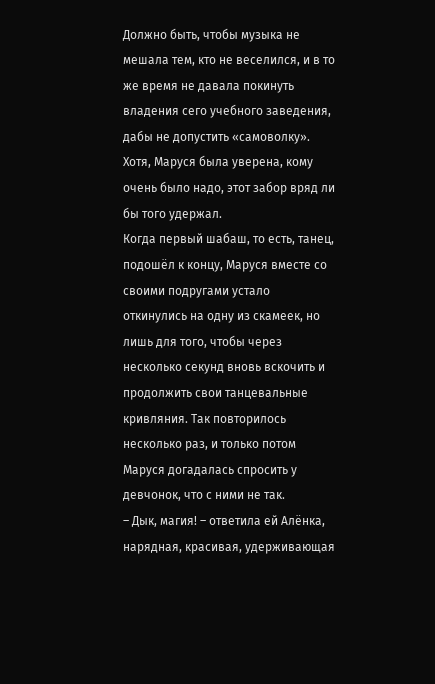Должно быть, чтобы музыка не мешала тем, кто не веселился, и в то же время не давала покинуть владения сего учебного заведения, дабы не допустить «самоволку». Хотя, Маруся была уверена, кому очень было надо, этот забор вряд ли бы того удержал.
Когда первый шабаш, то есть, танец, подошёл к концу, Маруся вместе со своими подругами устало откинулись на одну из скамеек, но лишь для того, чтобы через несколько секунд вновь вскочить и продолжить свои танцевальные кривляния. Так повторилось несколько раз, и только потом Маруся догадалась спросить у девчонок, что с ними не так.
– Дык, магия! – ответила ей Алёнка, нарядная, красивая, удерживающая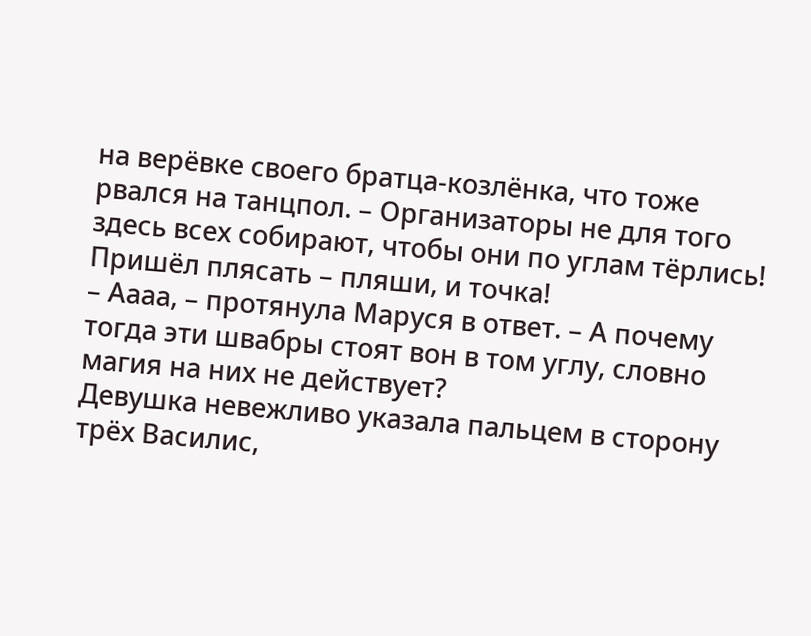на верёвке своего братца-козлёнка, что тоже рвался на танцпол. – Организаторы не для того здесь всех собирают, чтобы они по углам тёрлись! Пришёл плясать – пляши, и точка!
– Аааа, – протянула Маруся в ответ. – А почему тогда эти швабры стоят вон в том углу, словно магия на них не действует?
Девушка невежливо указала пальцем в сторону трёх Василис,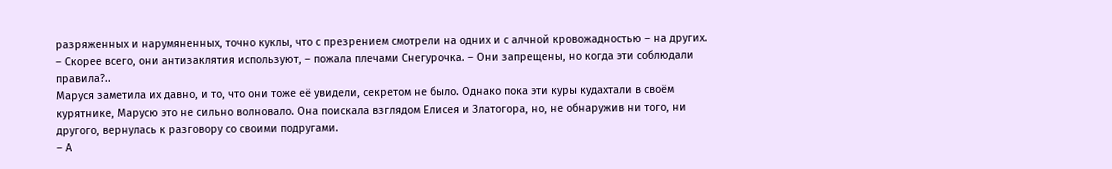разряженных и нарумяненных, точно куклы, что с презрением смотрели на одних и с алчной кровожадностью – на других.
– Скорее всего, они антизаклятия используют, – пожала плечами Снегурочка. – Они запрещены, но когда эти соблюдали правила?..
Маруся заметила их давно, и то, что они тоже её увидели, секретом не было. Однако пока эти куры кудахтали в своём курятнике, Марусю это не сильно волновало. Она поискала взглядом Елисея и Златогора, но, не обнаружив ни того, ни другого, вернулась к разговору со своими подругами.
– А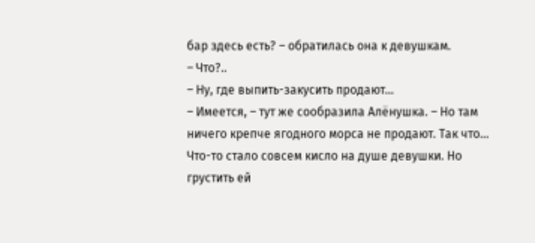бар здесь есть? – обратилась она к девушкам.
– Что?..
– Ну, где выпить-закусить продают…
– Имеется, – тут же сообразила Алёнушка. – Но там ничего крепче ягодного морса не продают. Так что…
Что-то стало совсем кисло на душе девушки. Но грустить ей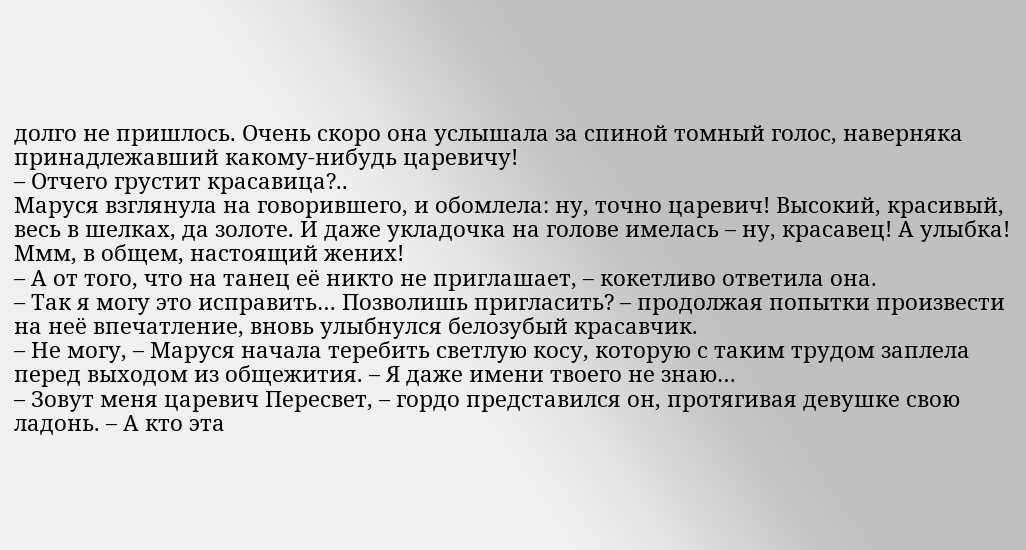долго не пришлось. Очень скоро она услышала за спиной томный голос, наверняка принадлежавший какому-нибудь царевичу!
– Отчего грустит красавица?..
Маруся взглянула на говорившего, и обомлела: ну, точно царевич! Высокий, красивый, весь в шелках, да золоте. И даже укладочка на голове имелась – ну, красавец! А улыбка! Ммм, в общем, настоящий жених!
– А от того, что на танец её никто не приглашает, – кокетливо ответила она.
– Так я могу это исправить… Позволишь пригласить? – продолжая попытки произвести на неё впечатление, вновь улыбнулся белозубый красавчик.
– Не могу, – Маруся начала теребить светлую косу, которую с таким трудом заплела перед выходом из общежития. – Я даже имени твоего не знаю…
– Зовут меня царевич Пересвет, – гордо представился он, протягивая девушке свою ладонь. – А кто эта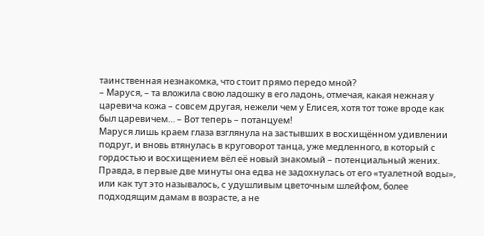таинственная незнакомка, что стоит прямо передо мной?
– Маруся, – та вложила свою ладошку в его ладонь, отмечая, какая нежная у царевича кожа – совсем другая, нежели чем у Елисея, хотя тот тоже вроде как был царевичем… – Вот теперь – потанцуем!
Маруся лишь краем глаза взглянула на застывших в восхищённом удивлении подруг, и вновь втянулась в круговорот танца, уже медленного, в который с гордостью и восхищением вёл её новый знакомый – потенциальный жених. Правда, в первые две минуты она едва не задохнулась от его «туалетной воды», или как тут это называлось, с удушливым цветочным шлейфом, более подходящим дамам в возрасте, а не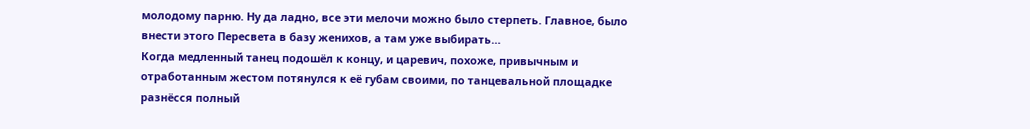молодому парню. Ну да ладно, все эти мелочи можно было стерпеть. Главное, было внести этого Пересвета в базу женихов, а там уже выбирать…
Когда медленный танец подошёл к концу, и царевич, похоже, привычным и отработанным жестом потянулся к её губам своими, по танцевальной площадке разнёсся полный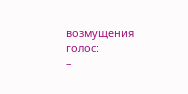возмущения голос:
–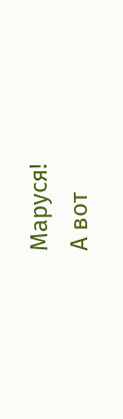Маруся!
А вот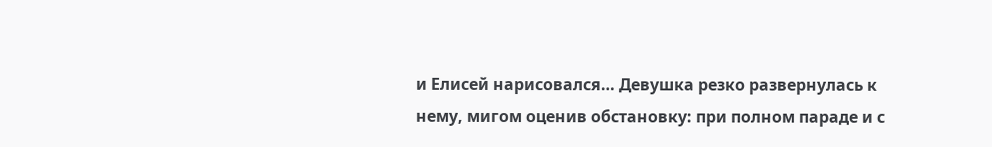и Елисей нарисовался… Девушка резко развернулась к нему, мигом оценив обстановку: при полном параде и с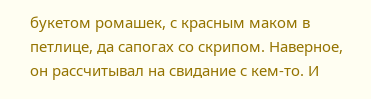букетом ромашек, с красным маком в петлице, да сапогах со скрипом. Наверное, он рассчитывал на свидание с кем-то. И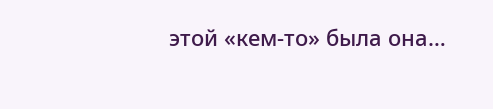этой «кем-то» была она…